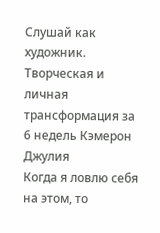Слушай как художник. Творческая и личная трансформация за 6 недель Кэмерон Джулия
Когда я ловлю себя на этом, то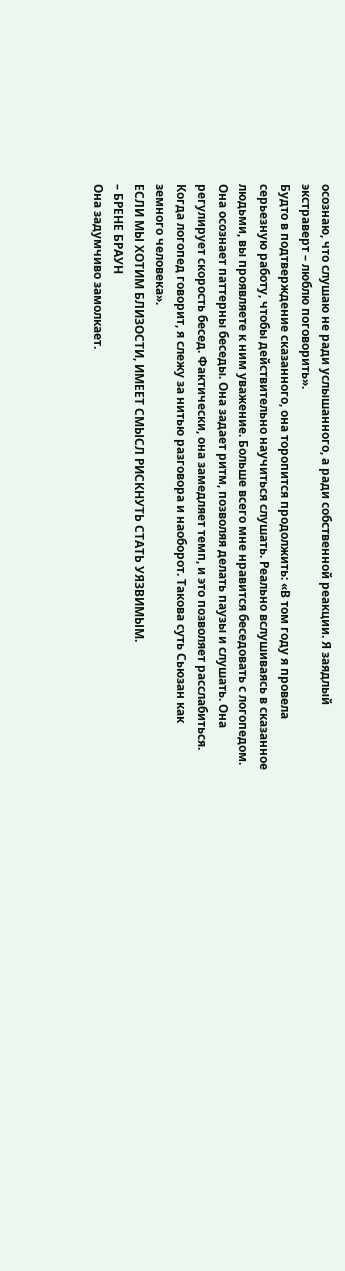осознаю, что слушаю не ради услышанного, а ради собственной реакции. Я заядлый экстраверт – люблю поговорить».
Будто в подтверждение сказанного, она торопится продолжить: «В том году я провела серьезную работу, чтобы действительно научиться слушать. Реально вслушиваясь в сказанное людьми, вы проявляете к ним уважение. Больше всего мне нравится беседовать с логопедом. Она осознает паттерны беседы. Она задает ритм, позволяя делать паузы и слушать. Она регулирует скорость бесед. Фактически, она замедляет темп, и это позволяет расслабиться. Когда логопед говорит, я слежу за нитью разговора и наоборот. Такова суть Сьюзан как земного человека».
ЕСЛИ МЫ ХОТИМ БЛИЗОСТИ, ИМЕЕТ СМЫСЛ РИСКНУТЬ СТАТЬ УЯЗВИМЫМ.
– БРЕНЕ БРАУН
Она задумчиво замолкает.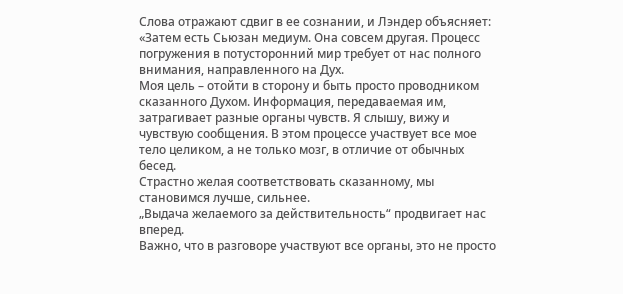Слова отражают сдвиг в ее сознании, и Лэндер объясняет: «Затем есть Сьюзан медиум. Она совсем другая. Процесс погружения в потусторонний мир требует от нас полного внимания, направленного на Дух.
Моя цель – отойти в сторону и быть просто проводником сказанного Духом. Информация, передаваемая им, затрагивает разные органы чувств. Я слышу, вижу и чувствую сообщения. В этом процессе участвует все мое тело целиком, а не только мозг, в отличие от обычных бесед.
Страстно желая соответствовать сказанному, мы становимся лучше, сильнее.
„Выдача желаемого за действительность“ продвигает нас вперед.
Важно, что в разговоре участвуют все органы, это не просто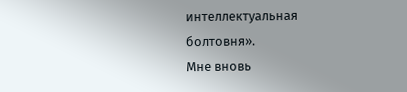интеллектуальная болтовня».
Мне вновь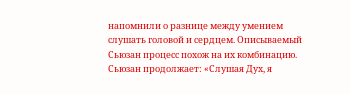напомнили о разнице между умением слушать головой и сердцем. Описываемый Сьюзан процесс похож на их комбинацию.
Сьюзан продолжает: «Слушая Дух, я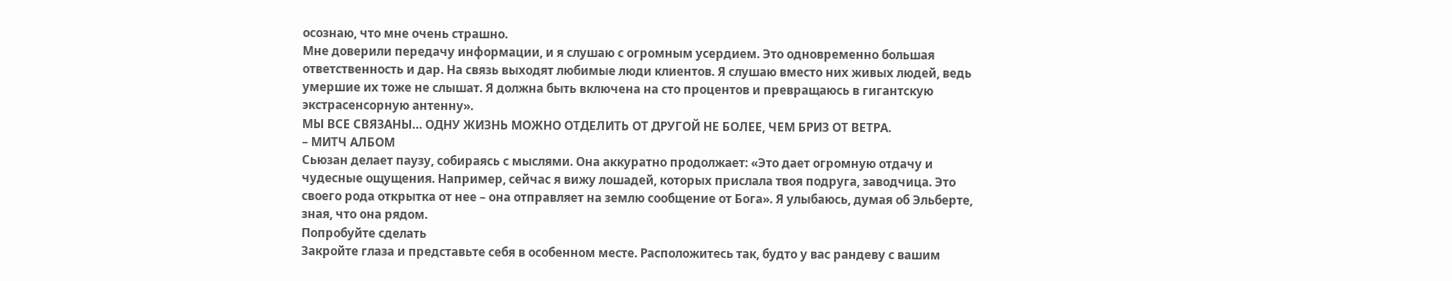осознаю, что мне очень страшно.
Мне доверили передачу информации, и я слушаю с огромным усердием. Это одновременно большая ответственность и дар. На связь выходят любимые люди клиентов. Я слушаю вместо них живых людей, ведь умершие их тоже не слышат. Я должна быть включена на сто процентов и превращаюсь в гигантскую экстрасенсорную антенну».
МЫ ВСЕ СВЯЗАНЫ… ОДНУ ЖИЗНЬ МОЖНО ОТДЕЛИТЬ ОТ ДРУГОЙ НЕ БОЛЕЕ, ЧЕМ БРИЗ ОТ ВЕТРА.
– МИТЧ АЛБОМ
Сьюзан делает паузу, собираясь с мыслями. Она аккуратно продолжает: «Это дает огромную отдачу и чудесные ощущения. Например, сейчас я вижу лошадей, которых прислала твоя подруга, заводчица. Это своего рода открытка от нее – она отправляет на землю сообщение от Бога». Я улыбаюсь, думая об Эльберте, зная, что она рядом.
Попробуйте сделать
Закройте глаза и представьте себя в особенном месте. Расположитесь так, будто у вас рандеву с вашим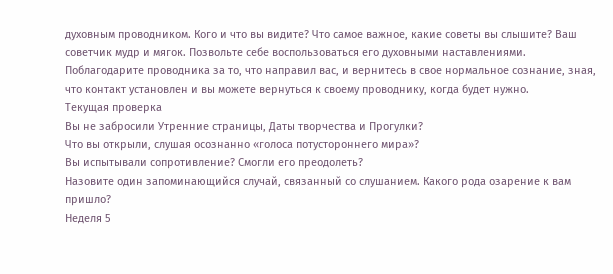духовным проводником. Кого и что вы видите? Что самое важное, какие советы вы слышите? Ваш советчик мудр и мягок. Позвольте себе воспользоваться его духовными наставлениями. Поблагодарите проводника за то, что направил вас, и вернитесь в свое нормальное сознание, зная, что контакт установлен и вы можете вернуться к своему проводнику, когда будет нужно.
Текущая проверка
Вы не забросили Утренние страницы, Даты творчества и Прогулки?
Что вы открыли, слушая осознанно «голоса потустороннего мира»?
Вы испытывали сопротивление? Смогли его преодолеть?
Назовите один запоминающийся случай, связанный со слушанием. Какого рода озарение к вам пришло?
Неделя 5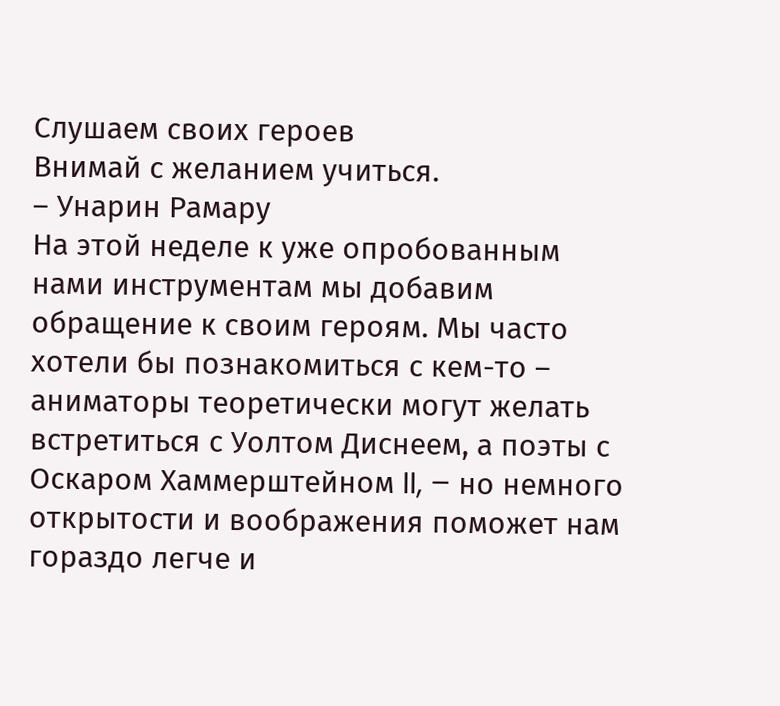Слушаем своих героев
Внимай с желанием учиться.
– Унарин Рамару
На этой неделе к уже опробованным нами инструментам мы добавим обращение к своим героям. Мы часто хотели бы познакомиться с кем-то – аниматоры теоретически могут желать встретиться с Уолтом Диснеем, а поэты с Оскаром Хаммерштейном II, – но немного открытости и воображения поможет нам гораздо легче и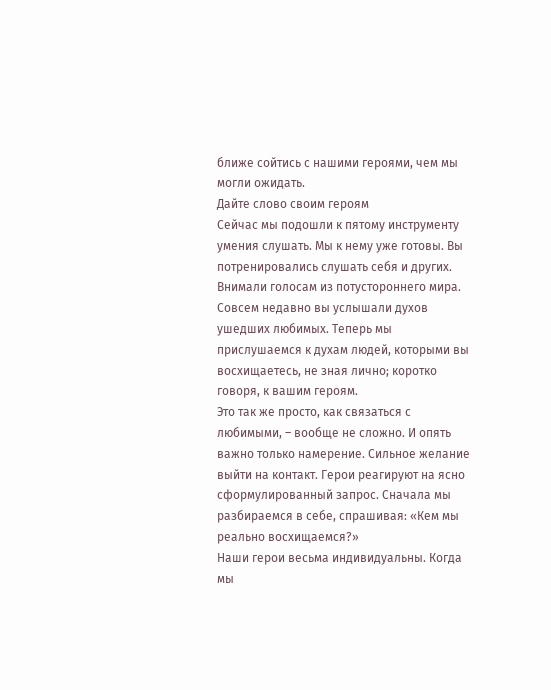ближе сойтись с нашими героями, чем мы могли ожидать.
Дайте слово своим героям
Сейчас мы подошли к пятому инструменту умения слушать. Мы к нему уже готовы. Вы потренировались слушать себя и других. Внимали голосам из потустороннего мира. Совсем недавно вы услышали духов ушедших любимых. Теперь мы прислушаемся к духам людей, которыми вы восхищаетесь, не зная лично; коротко говоря, к вашим героям.
Это так же просто, как связаться с любимыми, – вообще не сложно. И опять важно только намерение. Сильное желание выйти на контакт. Герои реагируют на ясно сформулированный запрос. Сначала мы разбираемся в себе, спрашивая: «Кем мы реально восхищаемся?»
Наши герои весьма индивидуальны. Когда мы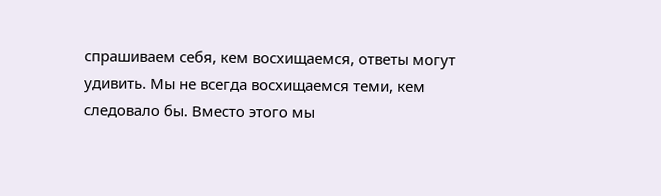спрашиваем себя, кем восхищаемся, ответы могут удивить. Мы не всегда восхищаемся теми, кем следовало бы. Вместо этого мы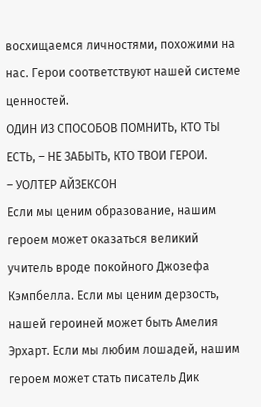восхищаемся личностями, похожими на нас. Герои соответствуют нашей системе ценностей.
ОДИН ИЗ СПОСОБОВ ПОМНИТЬ, КТО ТЫ ЕСТЬ, – НЕ ЗАБЫТЬ, КТО ТВОИ ГЕРОИ.
– УОЛТЕР АЙЗЕКСОН
Если мы ценим образование, нашим героем может оказаться великий учитель вроде покойного Джозефа Кэмпбелла. Если мы ценим дерзость, нашей героиней может быть Амелия Эрхарт. Если мы любим лошадей, нашим героем может стать писатель Дик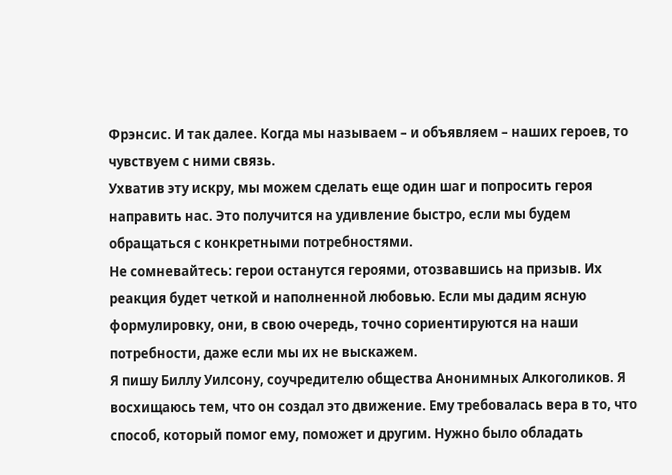Фрэнсис. И так далее. Когда мы называем – и объявляем – наших героев, то чувствуем с ними связь.
Ухватив эту искру, мы можем сделать еще один шаг и попросить героя направить нас. Это получится на удивление быстро, если мы будем обращаться с конкретными потребностями.
Не сомневайтесь: герои останутся героями, отозвавшись на призыв. Их реакция будет четкой и наполненной любовью. Если мы дадим ясную формулировку, они, в свою очередь, точно сориентируются на наши потребности, даже если мы их не выскажем.
Я пишу Биллу Уилсону, соучредителю общества Анонимных Алкоголиков. Я восхищаюсь тем, что он создал это движение. Ему требовалась вера в то, что способ, который помог ему, поможет и другим. Нужно было обладать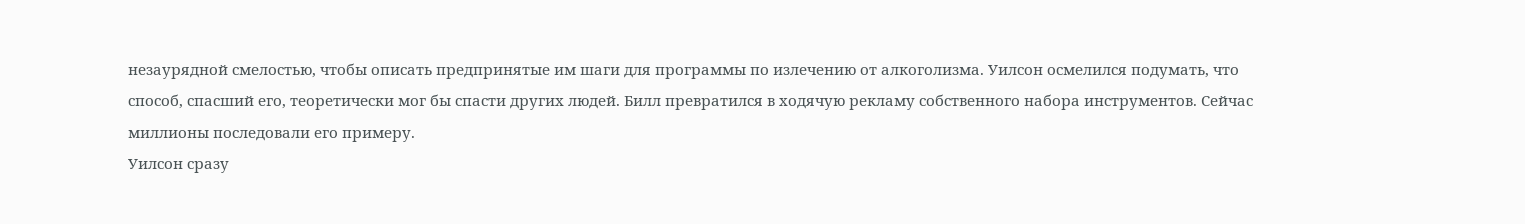незаурядной смелостью, чтобы описать предпринятые им шаги для программы по излечению от алкоголизма. Уилсон осмелился подумать, что способ, спасший его, теоретически мог бы спасти других людей. Билл превратился в ходячую рекламу собственного набора инструментов. Сейчас миллионы последовали его примеру.
Уилсон сразу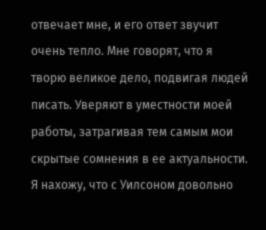отвечает мне, и его ответ звучит очень тепло. Мне говорят, что я творю великое дело, подвигая людей писать. Уверяют в уместности моей работы, затрагивая тем самым мои скрытые сомнения в ее актуальности.
Я нахожу, что с Уилсоном довольно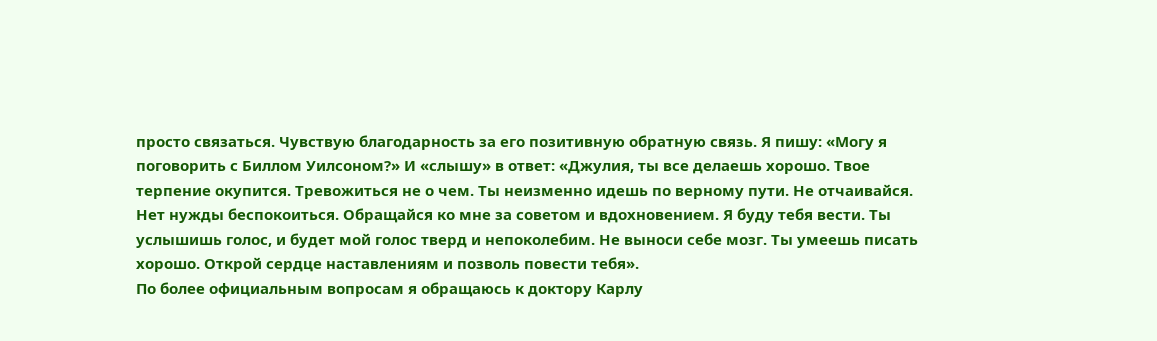просто связаться. Чувствую благодарность за его позитивную обратную связь. Я пишу: «Могу я поговорить с Биллом Уилсоном?» И «слышу» в ответ: «Джулия, ты все делаешь хорошо. Твое терпение окупится. Тревожиться не о чем. Ты неизменно идешь по верному пути. Не отчаивайся. Нет нужды беспокоиться. Обращайся ко мне за советом и вдохновением. Я буду тебя вести. Ты услышишь голос, и будет мой голос тверд и непоколебим. Не выноси себе мозг. Ты умеешь писать хорошо. Открой сердце наставлениям и позволь повести тебя».
По более официальным вопросам я обращаюсь к доктору Карлу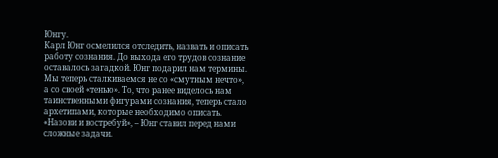Юнгу.
Карл Юнг осмелился отследить, назвать и описать работу сознания. До выхода его трудов сознание оставалось загадкой. Юнг подарил нам термины. Мы теперь сталкиваемся не со «смутным нечто», а со своей «тенью». То, что ранее виделось нам таинственными фигурами сознания, теперь стало архетипами, которые необходимо описать. «Назови и востребуй», – Юнг ставил перед нами сложные задачи.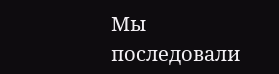Мы последовали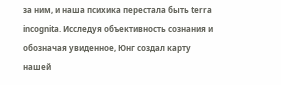за ним, и наша психика перестала быть terra incognita. Исследуя объективность сознания и обозначая увиденное, Юнг создал карту нашей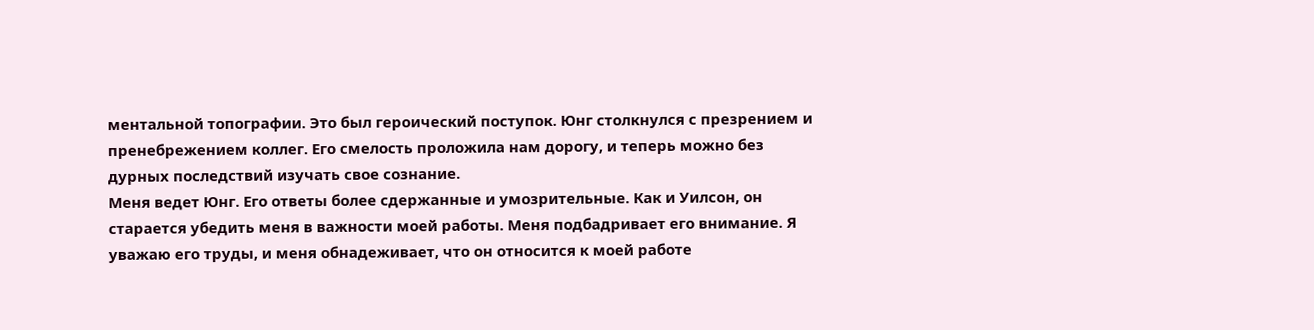ментальной топографии. Это был героический поступок. Юнг столкнулся с презрением и пренебрежением коллег. Его смелость проложила нам дорогу, и теперь можно без дурных последствий изучать свое сознание.
Меня ведет Юнг. Его ответы более сдержанные и умозрительные. Как и Уилсон, он старается убедить меня в важности моей работы. Меня подбадривает его внимание. Я уважаю его труды, и меня обнадеживает, что он относится к моей работе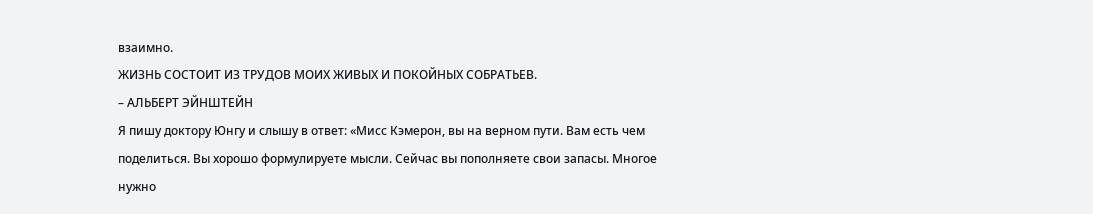взаимно.
ЖИЗНЬ СОСТОИТ ИЗ ТРУДОВ МОИХ ЖИВЫХ И ПОКОЙНЫХ СОБРАТЬЕВ.
– АЛЬБЕРТ ЭЙНШТЕЙН
Я пишу доктору Юнгу и слышу в ответ: «Мисс Кэмерон, вы на верном пути. Вам есть чем поделиться. Вы хорошо формулируете мысли. Сейчас вы пополняете свои запасы. Многое нужно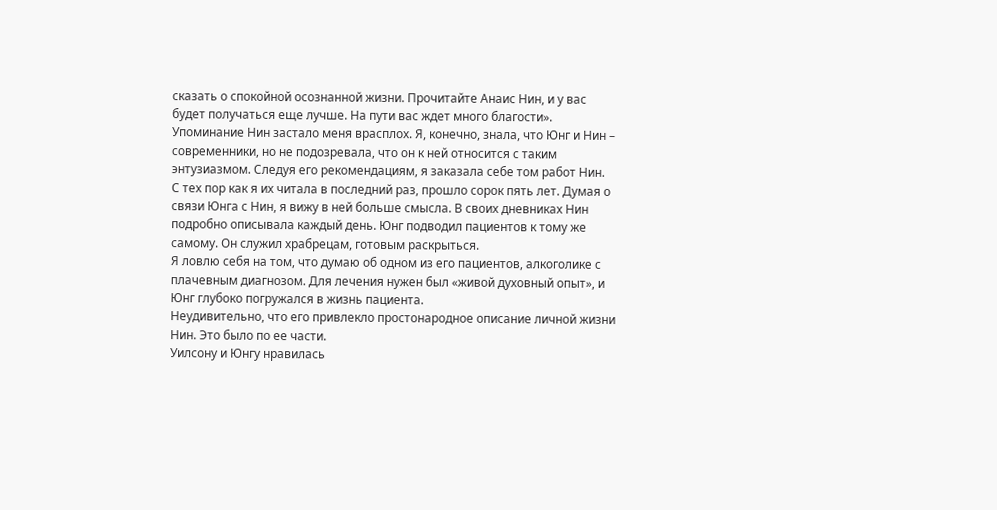сказать о спокойной осознанной жизни. Прочитайте Анаис Нин, и у вас будет получаться еще лучше. На пути вас ждет много благости».
Упоминание Нин застало меня врасплох. Я, конечно, знала, что Юнг и Нин – современники, но не подозревала, что он к ней относится с таким энтузиазмом. Следуя его рекомендациям, я заказала себе том работ Нин.
С тех пор как я их читала в последний раз, прошло сорок пять лет. Думая о связи Юнга с Нин, я вижу в ней больше смысла. В своих дневниках Нин подробно описывала каждый день. Юнг подводил пациентов к тому же самому. Он служил храбрецам, готовым раскрыться.
Я ловлю себя на том, что думаю об одном из его пациентов, алкоголике с плачевным диагнозом. Для лечения нужен был «живой духовный опыт», и Юнг глубоко погружался в жизнь пациента.
Неудивительно, что его привлекло простонародное описание личной жизни Нин. Это было по ее части.
Уилсону и Юнгу нравилась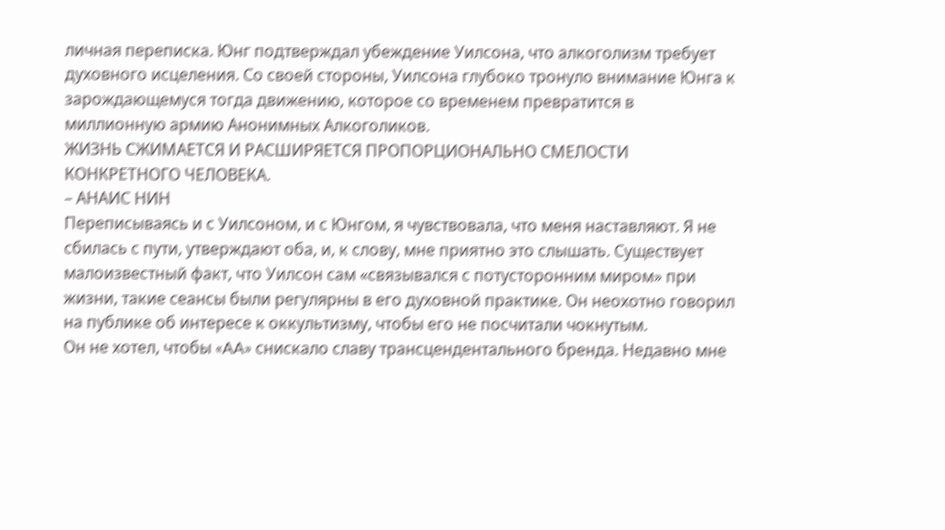личная переписка. Юнг подтверждал убеждение Уилсона, что алкоголизм требует духовного исцеления. Со своей стороны, Уилсона глубоко тронуло внимание Юнга к зарождающемуся тогда движению, которое со временем превратится в миллионную армию Анонимных Алкоголиков.
ЖИЗНЬ СЖИМАЕТСЯ И РАСШИРЯЕТСЯ ПРОПОРЦИОНАЛЬНО СМЕЛОСТИ КОНКРЕТНОГО ЧЕЛОВЕКА.
– АНАИС НИН
Переписываясь и с Уилсоном, и с Юнгом, я чувствовала, что меня наставляют. Я не сбилась с пути, утверждают оба, и, к слову, мне приятно это слышать. Существует малоизвестный факт, что Уилсон сам «связывался с потусторонним миром» при жизни, такие сеансы были регулярны в его духовной практике. Он неохотно говорил на публике об интересе к оккультизму, чтобы его не посчитали чокнутым.
Он не хотел, чтобы «AA» снискало славу трансцендентального бренда. Недавно мне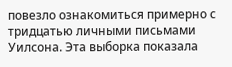повезло ознакомиться примерно с тридцатью личными письмами Уилсона. Эта выборка показала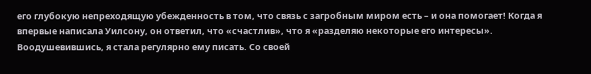его глубокую непреходящую убежденность в том, что связь с загробным миром есть – и она помогает! Когда я впервые написала Уилсону, он ответил, что «счастлив», что я «разделяю некоторые его интересы». Воодушевившись, я стала регулярно ему писать. Со своей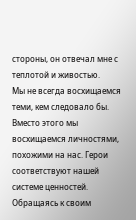стороны, он отвечал мне с теплотой и живостью.
Мы не всегда восхищаемся теми, кем следовало бы. Вместо этого мы восхищаемся личностями, похожими на нас. Герои соответствуют нашей системе ценностей.
Обращаясь к своим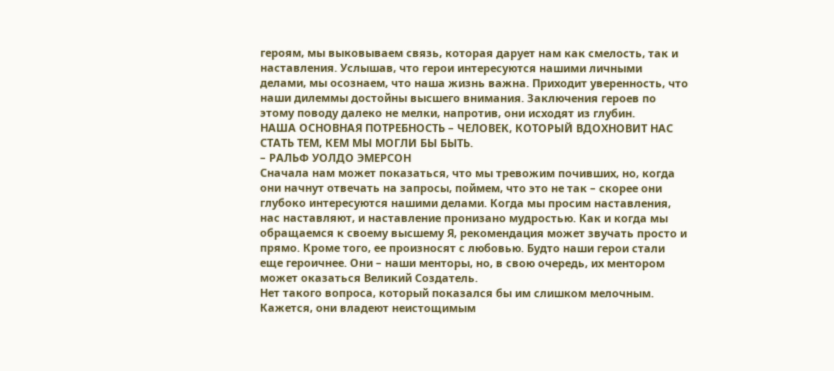героям, мы выковываем связь, которая дарует нам как смелость, так и наставления. Услышав, что герои интересуются нашими личными делами, мы осознаем, что наша жизнь важна. Приходит уверенность, что наши дилеммы достойны высшего внимания. Заключения героев по этому поводу далеко не мелки, напротив, они исходят из глубин.
НАША ОСНОВНАЯ ПОТРЕБНОСТЬ – ЧЕЛОВЕК, КОТОРЫЙ ВДОХНОВИТ НАС СТАТЬ ТЕМ, КЕМ МЫ МОГЛИ БЫ БЫТЬ.
– РАЛЬФ УОЛДО ЭМЕРСОН
Сначала нам может показаться, что мы тревожим почивших, но, когда они начнут отвечать на запросы, поймем, что это не так – скорее они глубоко интересуются нашими делами. Когда мы просим наставления, нас наставляют, и наставление пронизано мудростью. Как и когда мы обращаемся к своему высшему Я, рекомендация может звучать просто и прямо. Кроме того, ее произносят с любовью. Будто наши герои стали еще героичнее. Они – наши менторы, но, в свою очередь, их ментором может оказаться Великий Создатель.
Нет такого вопроса, который показался бы им слишком мелочным. Кажется, они владеют неистощимым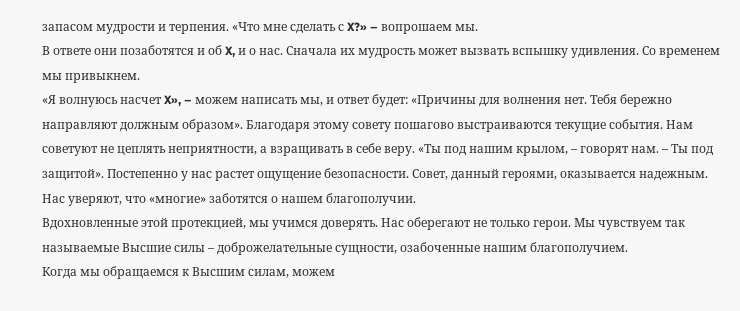запасом мудрости и терпения. «Что мне сделать с X?» – вопрошаем мы.
В ответе они позаботятся и об X, и о нас. Сначала их мудрость может вызвать вспышку удивления. Со временем мы привыкнем.
«Я волнуюсь насчет X», – можем написать мы, и ответ будет: «Причины для волнения нет. Тебя бережно направляют должным образом». Благодаря этому совету пошагово выстраиваются текущие события. Нам советуют не цеплять неприятности, а взращивать в себе веру. «Ты под нашим крылом, – говорят нам. – Ты под защитой». Постепенно у нас растет ощущение безопасности. Совет, данный героями, оказывается надежным. Нас уверяют, что «многие» заботятся о нашем благополучии.
Вдохновленные этой протекцией, мы учимся доверять. Нас оберегают не только герои. Мы чувствуем так называемые Высшие силы – доброжелательные сущности, озабоченные нашим благополучием.
Когда мы обращаемся к Высшим силам, можем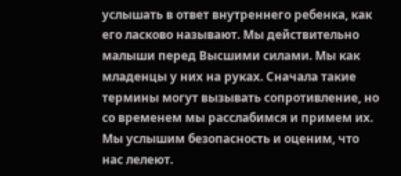услышать в ответ внутреннего ребенка, как его ласково называют. Мы действительно малыши перед Высшими силами. Мы как младенцы у них на руках. Сначала такие термины могут вызывать сопротивление, но со временем мы расслабимся и примем их. Мы услышим безопасность и оценим, что нас лелеют.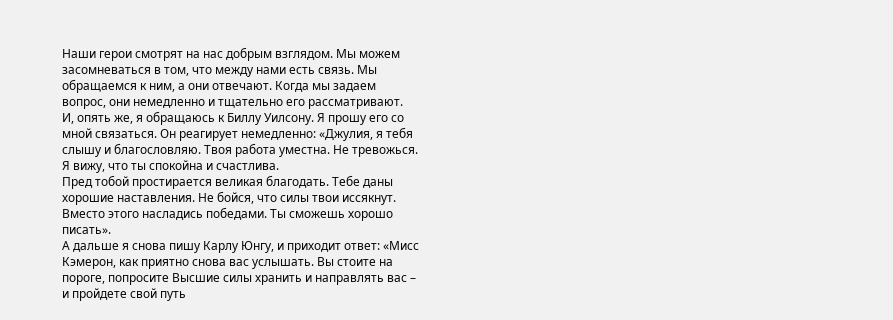Наши герои смотрят на нас добрым взглядом. Мы можем засомневаться в том, что между нами есть связь. Мы обращаемся к ним, а они отвечают. Когда мы задаем вопрос, они немедленно и тщательно его рассматривают.
И, опять же, я обращаюсь к Биллу Уилсону. Я прошу его со мной связаться. Он реагирует немедленно: «Джулия, я тебя слышу и благословляю. Твоя работа уместна. Не тревожься. Я вижу, что ты спокойна и счастлива.
Пред тобой простирается великая благодать. Тебе даны хорошие наставления. Не бойся, что силы твои иссякнут. Вместо этого насладись победами. Ты сможешь хорошо писать».
А дальше я снова пишу Карлу Юнгу, и приходит ответ: «Мисс Кэмерон, как приятно снова вас услышать. Вы стоите на пороге, попросите Высшие силы хранить и направлять вас – и пройдете свой путь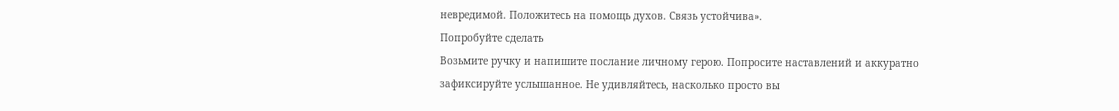невредимой. Положитесь на помощь духов. Связь устойчива».
Попробуйте сделать
Возьмите ручку и напишите послание личному герою. Попросите наставлений и аккуратно зафиксируйте услышанное. Не удивляйтесь, насколько просто вы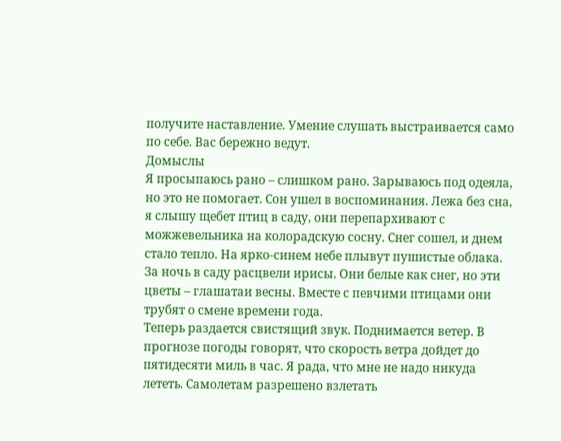получите наставление. Умение слушать выстраивается само по себе. Вас бережно ведут.
Домыслы
Я просыпаюсь рано – слишком рано. Зарываюсь под одеяла, но это не помогает. Сон ушел в воспоминания. Лежа без сна, я слышу щебет птиц в саду, они перепархивают с можжевельника на колорадскую сосну. Снег сошел, и днем стало тепло. На ярко-синем небе плывут пушистые облака. За ночь в саду расцвели ирисы. Они белые как снег, но эти цветы – глашатаи весны. Вместе с певчими птицами они трубят о смене времени года.
Теперь раздается свистящий звук. Поднимается ветер. В прогнозе погоды говорят, что скорость ветра дойдет до пятидесяти миль в час. Я рада, что мне не надо никуда лететь. Самолетам разрешено взлетать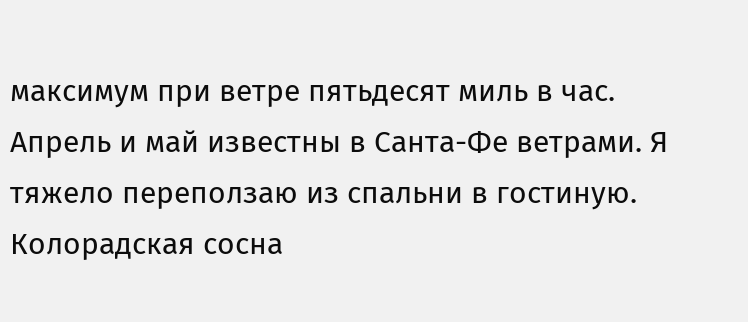максимум при ветре пятьдесят миль в час. Апрель и май известны в Санта-Фе ветрами. Я тяжело переползаю из спальни в гостиную. Колорадская сосна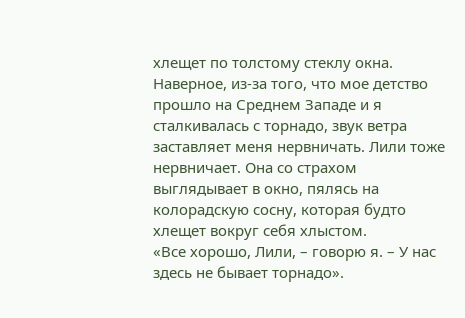хлещет по толстому стеклу окна. Наверное, из-за того, что мое детство прошло на Среднем Западе и я сталкивалась с торнадо, звук ветра заставляет меня нервничать. Лили тоже нервничает. Она со страхом выглядывает в окно, пялясь на колорадскую сосну, которая будто хлещет вокруг себя хлыстом.
«Все хорошо, Лили, – говорю я. – У нас здесь не бывает торнадо».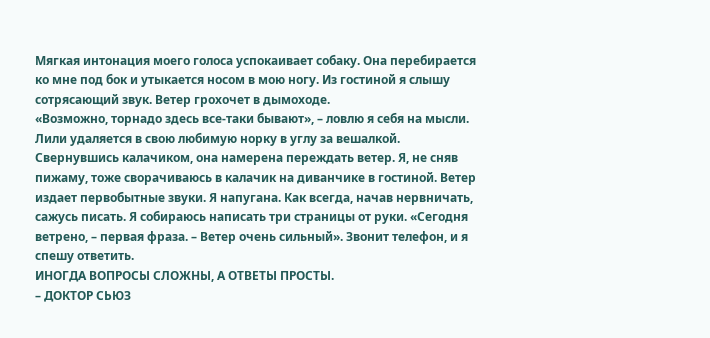Мягкая интонация моего голоса успокаивает собаку. Она перебирается ко мне под бок и утыкается носом в мою ногу. Из гостиной я слышу сотрясающий звук. Ветер грохочет в дымоходе.
«Возможно, торнадо здесь все-таки бывают», – ловлю я себя на мысли. Лили удаляется в свою любимую норку в углу за вешалкой. Свернувшись калачиком, она намерена переждать ветер. Я, не сняв пижаму, тоже сворачиваюсь в калачик на диванчике в гостиной. Ветер издает первобытные звуки. Я напугана. Как всегда, начав нервничать, сажусь писать. Я собираюсь написать три страницы от руки. «Сегодня ветрено, – первая фраза. – Ветер очень сильный». Звонит телефон, и я спешу ответить.
ИНОГДА ВОПРОСЫ СЛОЖНЫ, А ОТВЕТЫ ПРОСТЫ.
– ДОКТОР СЬЮЗ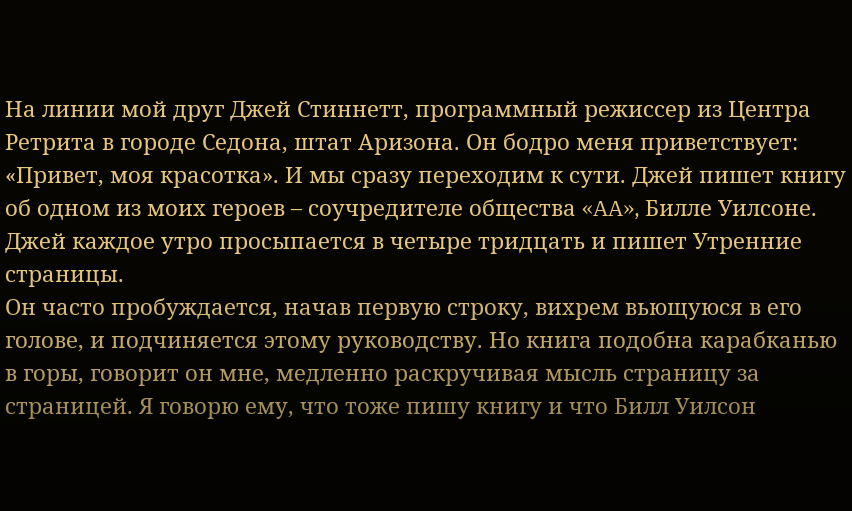На линии мой друг Джей Стиннетт, программный режиссер из Центра Ретрита в городе Седона, штат Аризона. Он бодро меня приветствует: «Привет, моя красотка». И мы сразу переходим к сути. Джей пишет книгу об одном из моих героев – соучредителе общества «AA», Билле Уилсоне. Джей каждое утро просыпается в четыре тридцать и пишет Утренние страницы.
Он часто пробуждается, начав первую строку, вихрем вьющуюся в его голове, и подчиняется этому руководству. Но книга подобна карабканью в горы, говорит он мне, медленно раскручивая мысль страницу за страницей. Я говорю ему, что тоже пишу книгу и что Билл Уилсон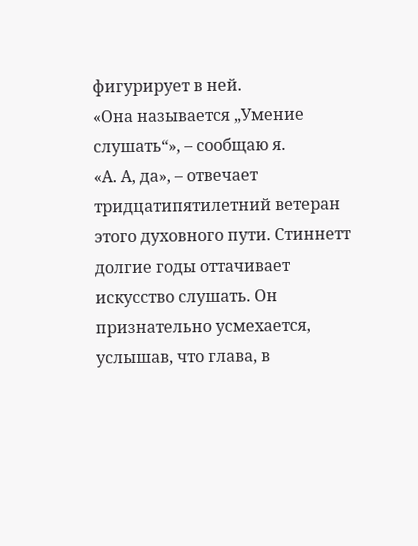фигурирует в ней.
«Она называется „Умение слушать“», – сообщаю я.
«А. А, да», – отвечает тридцатипятилетний ветеран этого духовного пути. Стиннетт долгие годы оттачивает искусство слушать. Он признательно усмехается, услышав, что глава, в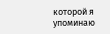которой я упоминаю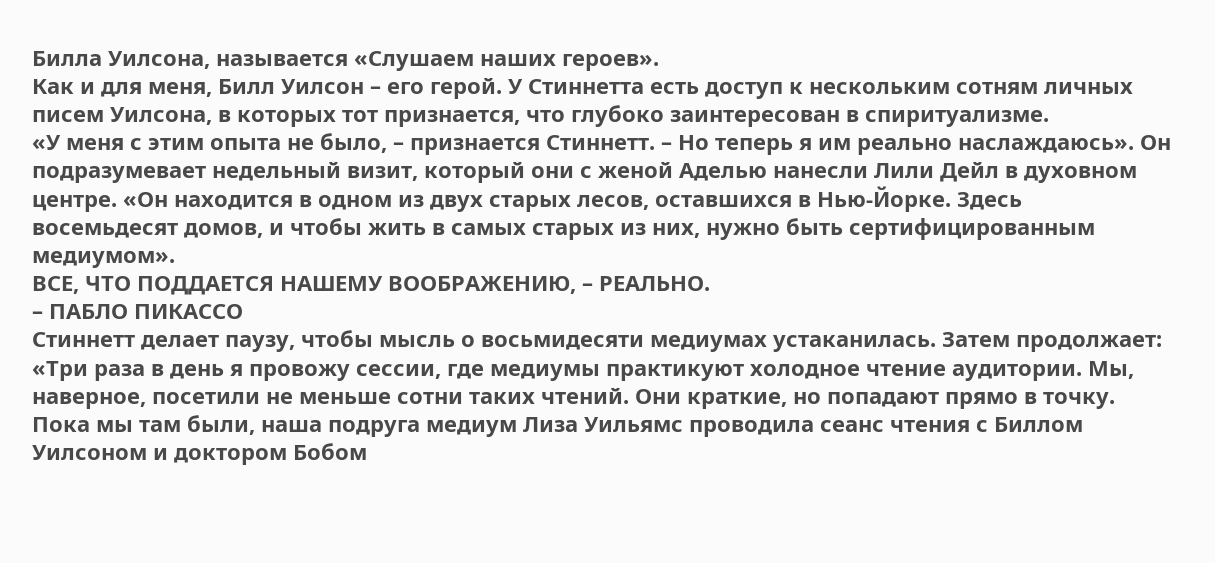Билла Уилсона, называется «Слушаем наших героев».
Как и для меня, Билл Уилсон – его герой. У Стиннетта есть доступ к нескольким сотням личных писем Уилсона, в которых тот признается, что глубоко заинтересован в спиритуализме.
«У меня с этим опыта не было, – признается Стиннетт. – Но теперь я им реально наслаждаюсь». Он подразумевает недельный визит, который они с женой Аделью нанесли Лили Дейл в духовном центре. «Он находится в одном из двух старых лесов, оставшихся в Нью-Йорке. Здесь восемьдесят домов, и чтобы жить в самых старых из них, нужно быть сертифицированным медиумом».
ВСЕ, ЧТО ПОДДАЕТСЯ НАШЕМУ ВООБРАЖЕНИЮ, – РЕАЛЬНО.
– ПАБЛО ПИКАССО
Стиннетт делает паузу, чтобы мысль о восьмидесяти медиумах устаканилась. Затем продолжает: «Три раза в день я провожу сессии, где медиумы практикуют холодное чтение аудитории. Мы, наверное, посетили не меньше сотни таких чтений. Они краткие, но попадают прямо в точку. Пока мы там были, наша подруга медиум Лиза Уильямс проводила сеанс чтения с Биллом Уилсоном и доктором Бобом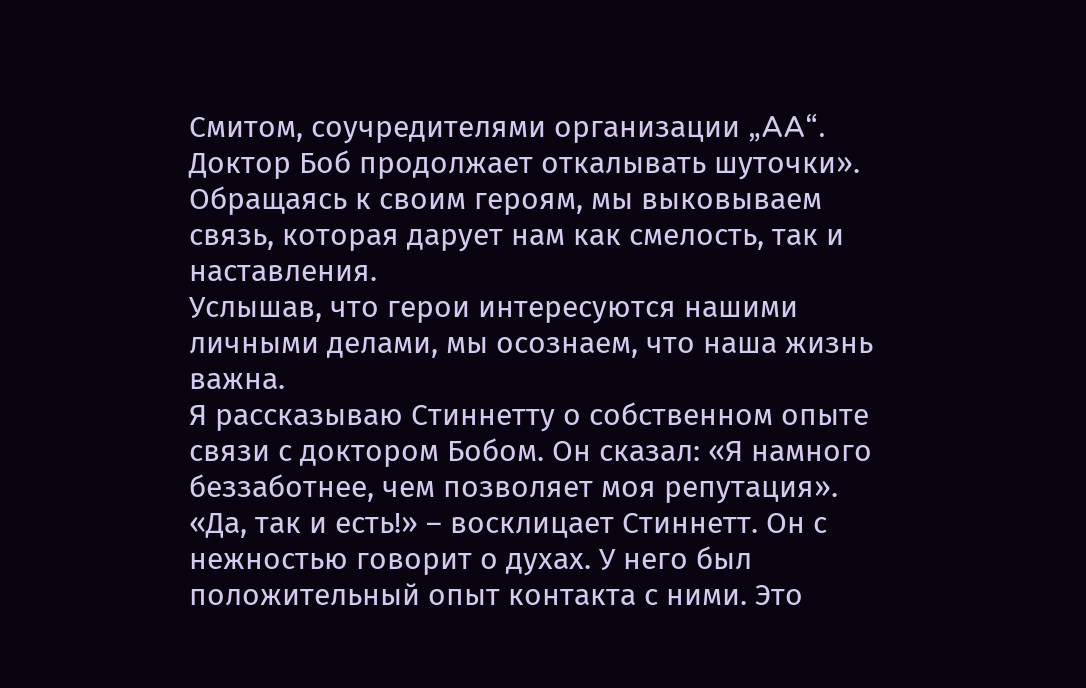Смитом, соучредителями организации „AA“. Доктор Боб продолжает откалывать шуточки».
Обращаясь к своим героям, мы выковываем связь, которая дарует нам как смелость, так и наставления.
Услышав, что герои интересуются нашими личными делами, мы осознаем, что наша жизнь важна.
Я рассказываю Стиннетту о собственном опыте связи с доктором Бобом. Он сказал: «Я намного беззаботнее, чем позволяет моя репутация».
«Да, так и есть!» – восклицает Стиннетт. Он с нежностью говорит о духах. У него был положительный опыт контакта с ними. Это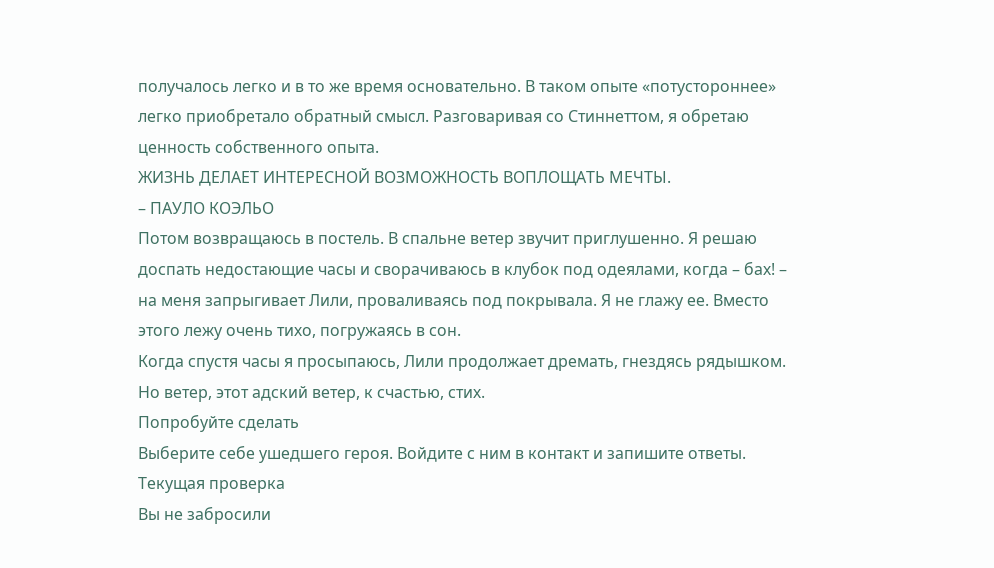получалось легко и в то же время основательно. В таком опыте «потустороннее» легко приобретало обратный смысл. Разговаривая со Стиннеттом, я обретаю ценность собственного опыта.
ЖИЗНЬ ДЕЛАЕТ ИНТЕРЕСНОЙ ВОЗМОЖНОСТЬ ВОПЛОЩАТЬ МЕЧТЫ.
– ПАУЛО КОЭЛЬО
Потом возвращаюсь в постель. В спальне ветер звучит приглушенно. Я решаю доспать недостающие часы и сворачиваюсь в клубок под одеялами, когда – бах! – на меня запрыгивает Лили, проваливаясь под покрывала. Я не глажу ее. Вместо этого лежу очень тихо, погружаясь в сон.
Когда спустя часы я просыпаюсь, Лили продолжает дремать, гнездясь рядышком.
Но ветер, этот адский ветер, к счастью, стих.
Попробуйте сделать
Выберите себе ушедшего героя. Войдите с ним в контакт и запишите ответы.
Текущая проверка
Вы не забросили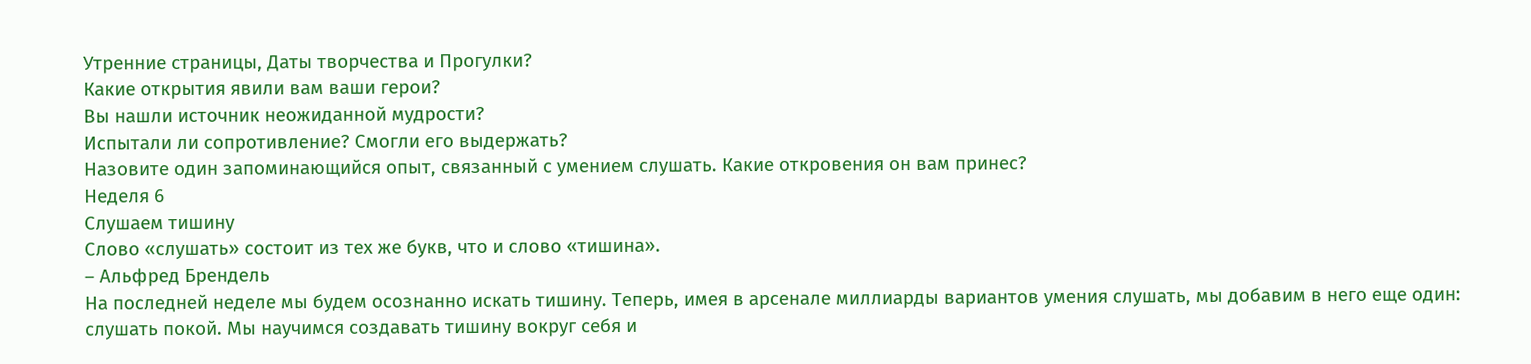Утренние страницы, Даты творчества и Прогулки?
Какие открытия явили вам ваши герои?
Вы нашли источник неожиданной мудрости?
Испытали ли сопротивление? Смогли его выдержать?
Назовите один запоминающийся опыт, связанный с умением слушать. Какие откровения он вам принес?
Неделя 6
Слушаем тишину
Слово «слушать» состоит из тех же букв, что и слово «тишина».
– Альфред Брендель
На последней неделе мы будем осознанно искать тишину. Теперь, имея в арсенале миллиарды вариантов умения слушать, мы добавим в него еще один: слушать покой. Мы научимся создавать тишину вокруг себя и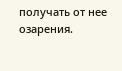получать от нее озарения.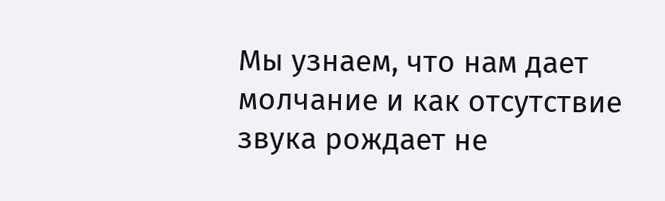Мы узнаем, что нам дает молчание и как отсутствие звука рождает не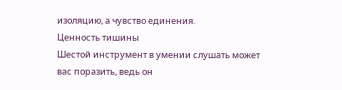изоляцию, а чувство единения.
Ценность тишины
Шестой инструмент в умении слушать может вас поразить, ведь он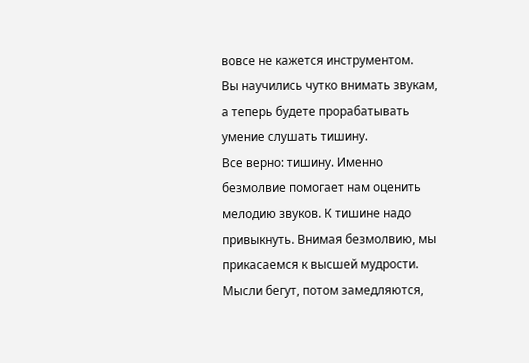вовсе не кажется инструментом.
Вы научились чутко внимать звукам, а теперь будете прорабатывать умение слушать тишину.
Все верно: тишину. Именно безмолвие помогает нам оценить мелодию звуков. К тишине надо привыкнуть. Внимая безмолвию, мы прикасаемся к высшей мудрости. Мысли бегут, потом замедляются,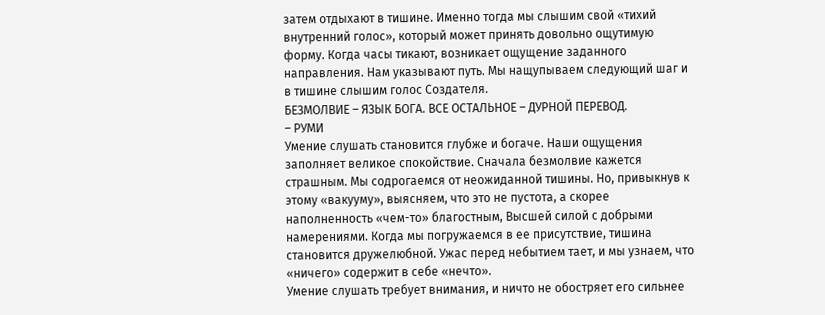затем отдыхают в тишине. Именно тогда мы слышим свой «тихий внутренний голос», который может принять довольно ощутимую форму. Когда часы тикают, возникает ощущение заданного направления. Нам указывают путь. Мы нащупываем следующий шаг и в тишине слышим голос Создателя.
БЕЗМОЛВИЕ – ЯЗЫК БОГА. ВСЕ ОСТАЛЬНОЕ – ДУРНОЙ ПЕРЕВОД.
– РУМИ
Умение слушать становится глубже и богаче. Наши ощущения заполняет великое спокойствие. Сначала безмолвие кажется страшным. Мы содрогаемся от неожиданной тишины. Но, привыкнув к этому «вакууму», выясняем, что это не пустота, а скорее наполненность «чем-то» благостным, Высшей силой с добрыми намерениями. Когда мы погружаемся в ее присутствие, тишина становится дружелюбной. Ужас перед небытием тает, и мы узнаем, что «ничего» содержит в себе «нечто».
Умение слушать требует внимания, и ничто не обостряет его сильнее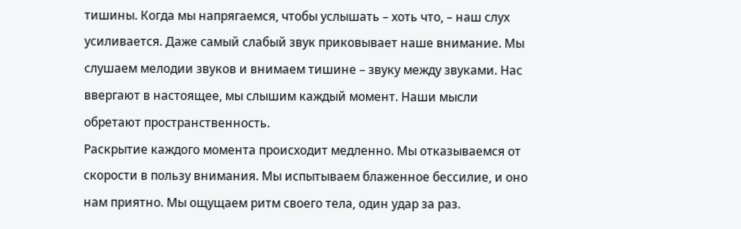тишины. Когда мы напрягаемся, чтобы услышать – хоть что, – наш слух усиливается. Даже самый слабый звук приковывает наше внимание. Мы слушаем мелодии звуков и внимаем тишине – звуку между звуками. Нас ввергают в настоящее, мы слышим каждый момент. Наши мысли обретают пространственность.
Раскрытие каждого момента происходит медленно. Мы отказываемся от скорости в пользу внимания. Мы испытываем блаженное бессилие, и оно нам приятно. Мы ощущаем ритм своего тела, один удар за раз.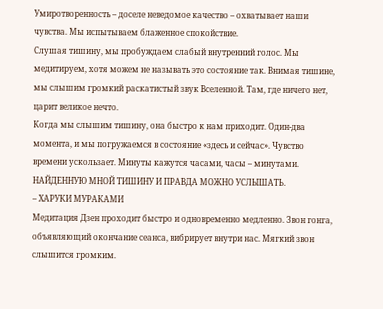Умиротворенность – доселе неведомое качество – охватывает наши чувства. Мы испытываем блаженное спокойствие.
Слушая тишину, мы пробуждаем слабый внутренний голос. Мы медитируем, хотя можем не называть это состояние так. Внимая тишине, мы слышим громкий раскатистый звук Вселенной. Там, где ничего нет, царит великое нечто.
Когда мы слышим тишину, она быстро к нам приходит. Один-два момента, и мы погружаемся в состояние «здесь и сейчас». Чувство времени ускользает. Минуты кажутся часами, часы – минутами.
НАЙДЕННУЮ МНОЙ ТИШИНУ И ПРАВДА МОЖНО УСЛЫШАТЬ.
– ХАРУКИ МУРАКАМИ
Медитация Дзен проходит быстро и одновременно медленно. Звон гонга, объявляющий окончание сеанса, вибрирует внутри нас. Мягкий звон слышится громким.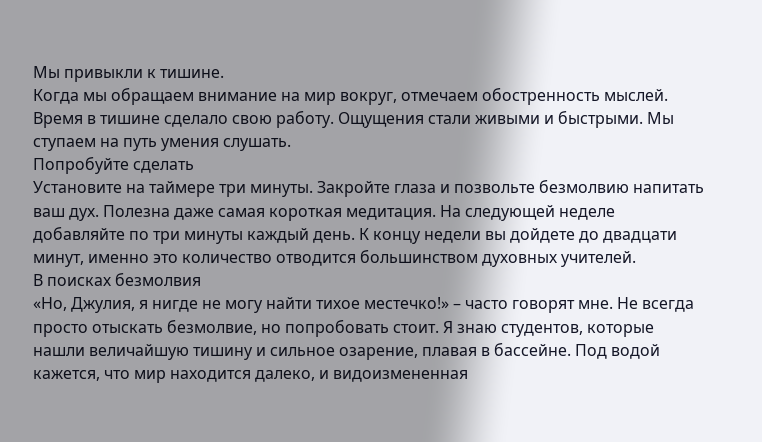Мы привыкли к тишине.
Когда мы обращаем внимание на мир вокруг, отмечаем обостренность мыслей. Время в тишине сделало свою работу. Ощущения стали живыми и быстрыми. Мы ступаем на путь умения слушать.
Попробуйте сделать
Установите на таймере три минуты. Закройте глаза и позвольте безмолвию напитать ваш дух. Полезна даже самая короткая медитация. На следующей неделе добавляйте по три минуты каждый день. К концу недели вы дойдете до двадцати минут, именно это количество отводится большинством духовных учителей.
В поисках безмолвия
«Но, Джулия, я нигде не могу найти тихое местечко!» – часто говорят мне. Не всегда просто отыскать безмолвие, но попробовать стоит. Я знаю студентов, которые нашли величайшую тишину и сильное озарение, плавая в бассейне. Под водой кажется, что мир находится далеко, и видоизмененная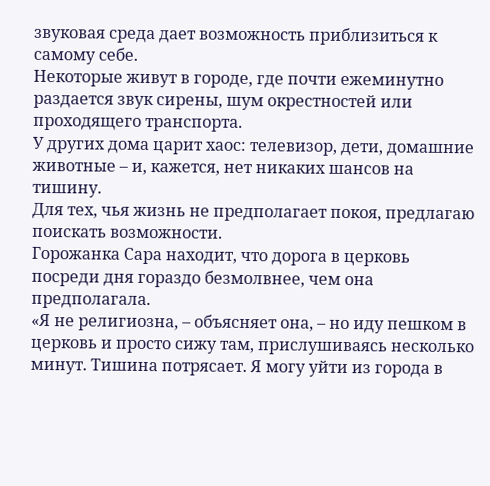звуковая среда дает возможность приблизиться к самому себе.
Некоторые живут в городе, где почти ежеминутно раздается звук сирены, шум окрестностей или проходящего транспорта.
У других дома царит хаос: телевизор, дети, домашние животные – и, кажется, нет никаких шансов на тишину.
Для тех, чья жизнь не предполагает покоя, предлагаю поискать возможности.
Горожанка Сара находит, что дорога в церковь посреди дня гораздо безмолвнее, чем она предполагала.
«Я не религиозна, – объясняет она, – но иду пешком в церковь и просто сижу там, прислушиваясь несколько минут. Тишина потрясает. Я могу уйти из города в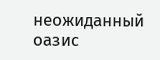неожиданный оазис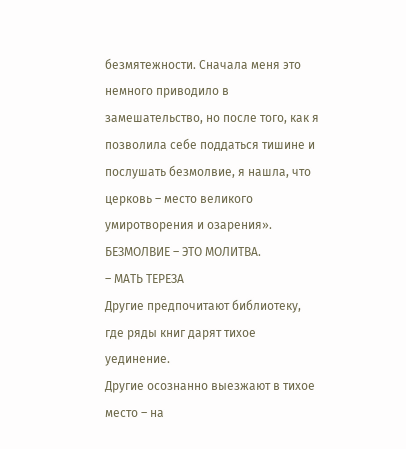безмятежности. Сначала меня это немного приводило в замешательство, но после того, как я позволила себе поддаться тишине и послушать безмолвие, я нашла, что церковь – место великого умиротворения и озарения».
БЕЗМОЛВИЕ – ЭТО МОЛИТВА.
– МАТЬ ТЕРЕЗА
Другие предпочитают библиотеку, где ряды книг дарят тихое уединение.
Другие осознанно выезжают в тихое место – на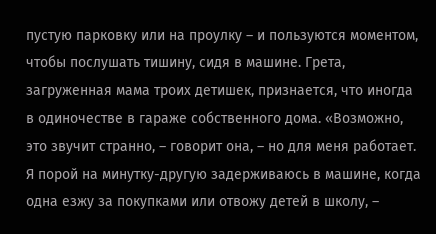пустую парковку или на проулку – и пользуются моментом, чтобы послушать тишину, сидя в машине. Грета, загруженная мама троих детишек, признается, что иногда в одиночестве в гараже собственного дома. «Возможно, это звучит странно, – говорит она, – но для меня работает. Я порой на минутку-другую задерживаюсь в машине, когда одна езжу за покупками или отвожу детей в школу, –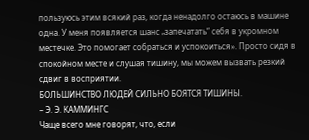пользуюсь этим всякий раз, когда ненадолго остаюсь в машине одна. У меня появляется шанс „запечатать“ себя в укромном местечке. Это помогает собраться и успокоиться». Просто сидя в спокойном месте и слушая тишину, мы можем вызвать резкий сдвиг в восприятии.
БОЛЬШИНСТВО ЛЮДЕЙ СИЛЬНО БОЯТСЯ ТИШИНЫ.
– Э. Э. КАММИНГС
Чаще всего мне говорят, что, если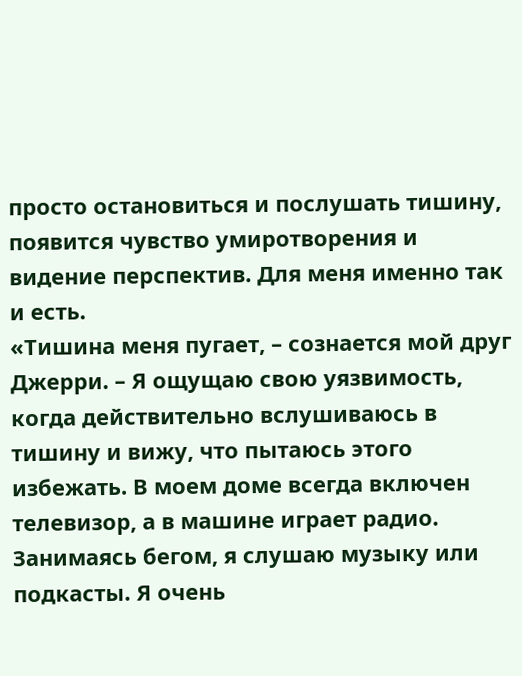просто остановиться и послушать тишину, появится чувство умиротворения и видение перспектив. Для меня именно так и есть.
«Тишина меня пугает, – сознается мой друг Джерри. – Я ощущаю свою уязвимость, когда действительно вслушиваюсь в тишину и вижу, что пытаюсь этого избежать. В моем доме всегда включен телевизор, а в машине играет радио. Занимаясь бегом, я слушаю музыку или подкасты. Я очень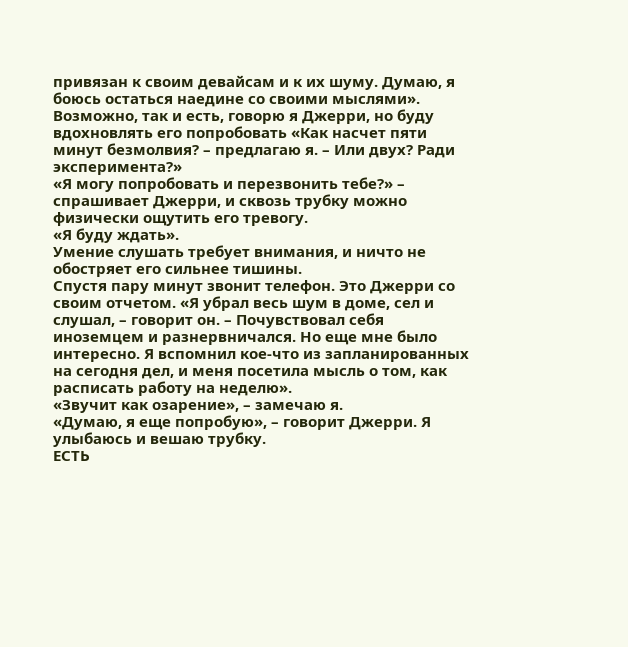привязан к своим девайсам и к их шуму. Думаю, я боюсь остаться наедине со своими мыслями».
Возможно, так и есть, говорю я Джерри, но буду вдохновлять его попробовать «Как насчет пяти минут безмолвия? – предлагаю я. – Или двух? Ради эксперимента?»
«Я могу попробовать и перезвонить тебе?» – спрашивает Джерри, и сквозь трубку можно физически ощутить его тревогу.
«Я буду ждать».
Умение слушать требует внимания, и ничто не обостряет его сильнее тишины.
Спустя пару минут звонит телефон. Это Джерри со своим отчетом. «Я убрал весь шум в доме, сел и слушал, – говорит он. – Почувствовал себя иноземцем и разнервничался. Но еще мне было интересно. Я вспомнил кое-что из запланированных на сегодня дел, и меня посетила мысль о том, как расписать работу на неделю».
«Звучит как озарение», – замечаю я.
«Думаю, я еще попробую», – говорит Джерри. Я улыбаюсь и вешаю трубку.
ЕСТЬ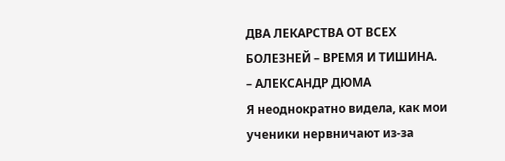ДВА ЛЕКАРСТВА ОТ ВСЕХ БОЛЕЗНЕЙ – ВРЕМЯ И ТИШИНА.
– АЛЕКСАНДР ДЮМА
Я неоднократно видела, как мои ученики нервничают из-за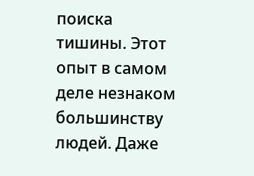поиска тишины. Этот опыт в самом деле незнаком большинству людей. Даже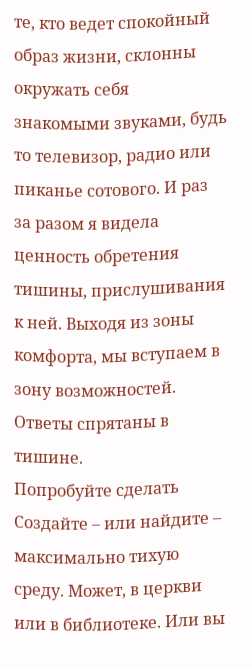те, кто ведет спокойный образ жизни, склонны окружать себя знакомыми звуками, будь то телевизор, радио или пиканье сотового. И раз за разом я видела ценность обретения тишины, прислушивания к ней. Выходя из зоны комфорта, мы вступаем в зону возможностей. Ответы спрятаны в тишине.
Попробуйте сделать
Создайте – или найдите – максимально тихую среду. Может, в церкви или в библиотеке. Или вы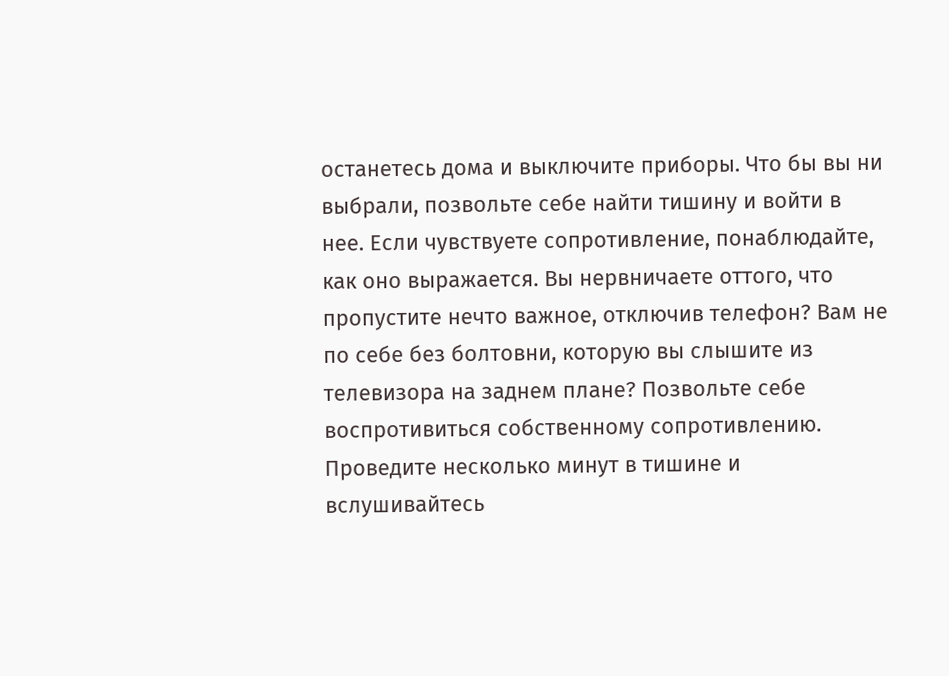останетесь дома и выключите приборы. Что бы вы ни выбрали, позвольте себе найти тишину и войти в нее. Если чувствуете сопротивление, понаблюдайте, как оно выражается. Вы нервничаете оттого, что пропустите нечто важное, отключив телефон? Вам не по себе без болтовни, которую вы слышите из телевизора на заднем плане? Позвольте себе воспротивиться собственному сопротивлению. Проведите несколько минут в тишине и вслушивайтесь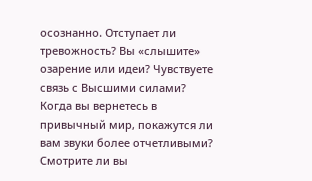осознанно. Отступает ли тревожность? Вы «слышите» озарение или идеи? Чувствуете связь с Высшими силами? Когда вы вернетесь в привычный мир, покажутся ли вам звуки более отчетливыми? Смотрите ли вы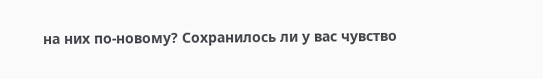на них по-новому? Сохранилось ли у вас чувство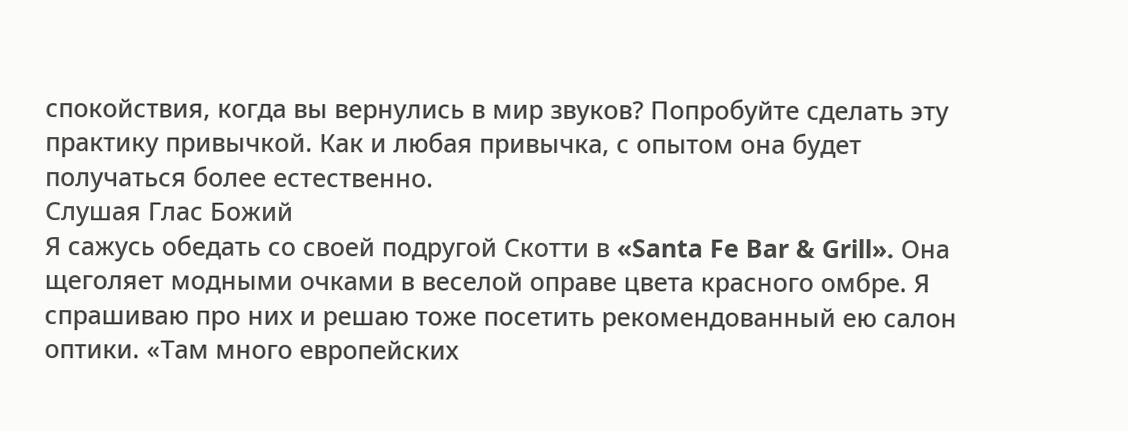спокойствия, когда вы вернулись в мир звуков? Попробуйте сделать эту практику привычкой. Как и любая привычка, с опытом она будет получаться более естественно.
Слушая Глас Божий
Я сажусь обедать со своей подругой Скотти в «Santa Fe Bar & Grill». Она щеголяет модными очками в веселой оправе цвета красного омбре. Я спрашиваю про них и решаю тоже посетить рекомендованный ею салон оптики. «Там много европейских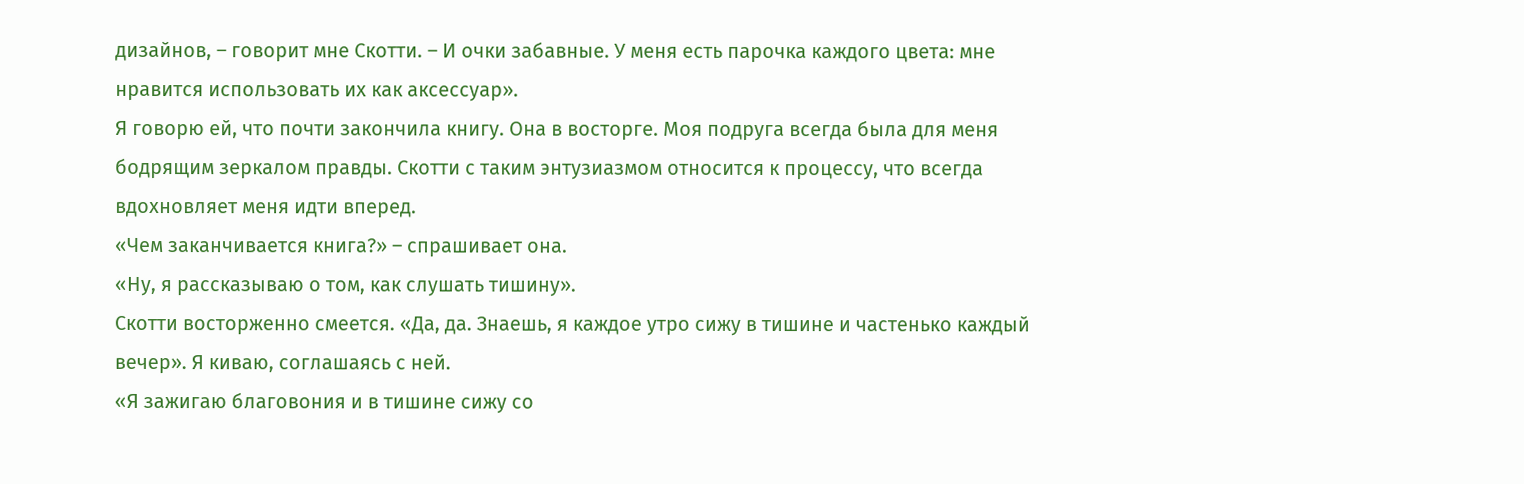дизайнов, – говорит мне Скотти. – И очки забавные. У меня есть парочка каждого цвета: мне нравится использовать их как аксессуар».
Я говорю ей, что почти закончила книгу. Она в восторге. Моя подруга всегда была для меня бодрящим зеркалом правды. Скотти с таким энтузиазмом относится к процессу, что всегда вдохновляет меня идти вперед.
«Чем заканчивается книга?» – спрашивает она.
«Ну, я рассказываю о том, как слушать тишину».
Скотти восторженно смеется. «Да, да. Знаешь, я каждое утро сижу в тишине и частенько каждый вечер». Я киваю, соглашаясь с ней.
«Я зажигаю благовония и в тишине сижу со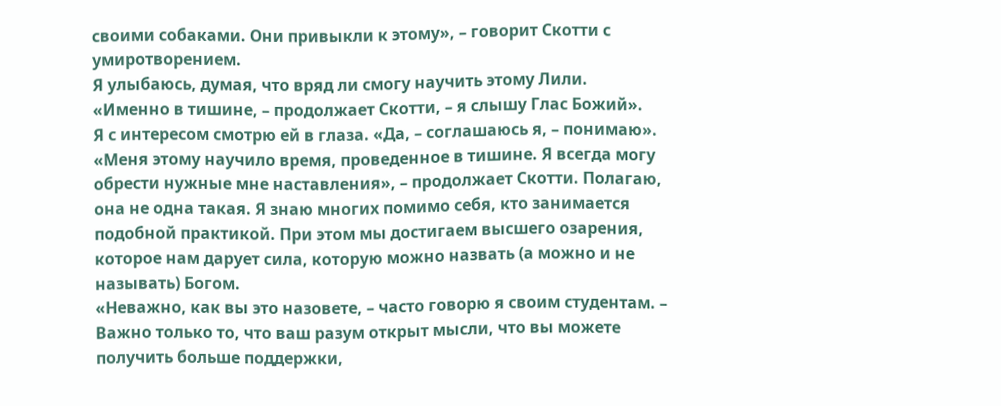своими собаками. Они привыкли к этому», – говорит Скотти с умиротворением.
Я улыбаюсь, думая, что вряд ли смогу научить этому Лили.
«Именно в тишине, – продолжает Скотти, – я слышу Глас Божий».
Я с интересом смотрю ей в глаза. «Да, – соглашаюсь я, – понимаю».
«Меня этому научило время, проведенное в тишине. Я всегда могу обрести нужные мне наставления», – продолжает Скотти. Полагаю, она не одна такая. Я знаю многих помимо себя, кто занимается подобной практикой. При этом мы достигаем высшего озарения, которое нам дарует сила, которую можно назвать (а можно и не называть) Богом.
«Неважно, как вы это назовете, – часто говорю я своим студентам. – Важно только то, что ваш разум открыт мысли, что вы можете получить больше поддержки,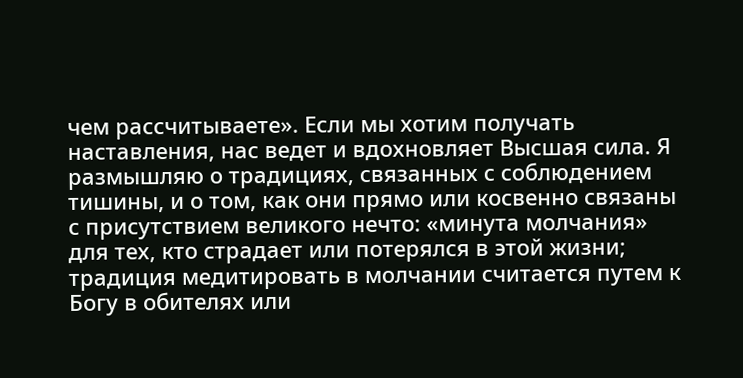чем рассчитываете». Если мы хотим получать наставления, нас ведет и вдохновляет Высшая сила. Я размышляю о традициях, связанных с соблюдением тишины, и о том, как они прямо или косвенно связаны с присутствием великого нечто: «минута молчания» для тех, кто страдает или потерялся в этой жизни; традиция медитировать в молчании считается путем к Богу в обителях или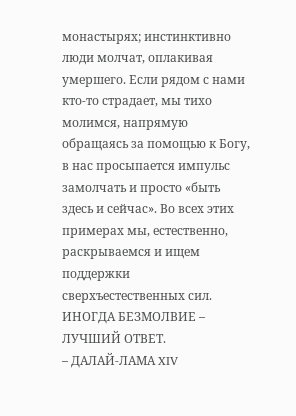монастырях; инстинктивно люди молчат, оплакивая умершего. Если рядом с нами кто-то страдает, мы тихо молимся, напрямую обращаясь за помощью к Богу, в нас просыпается импульс замолчать и просто «быть здесь и сейчас». Во всех этих примерах мы, естественно, раскрываемся и ищем поддержки сверхъестественных сил.
ИНОГДА БЕЗМОЛВИЕ – ЛУЧШИЙ ОТВЕТ.
– ДАЛАЙ-ЛАМА XIV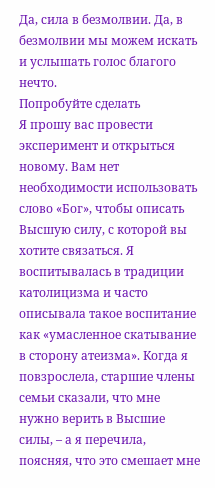Да, сила в безмолвии. Да, в безмолвии мы можем искать и услышать голос благого нечто.
Попробуйте сделать
Я прошу вас провести эксперимент и открыться новому. Вам нет необходимости использовать слово «Бог», чтобы описать Высшую силу, с которой вы хотите связаться. Я воспитывалась в традиции католицизма и часто описывала такое воспитание как «умасленное скатывание в сторону атеизма». Когда я повзрослела, старшие члены семьи сказали, что мне нужно верить в Высшие силы, – а я перечила, поясняя, что это смешает мне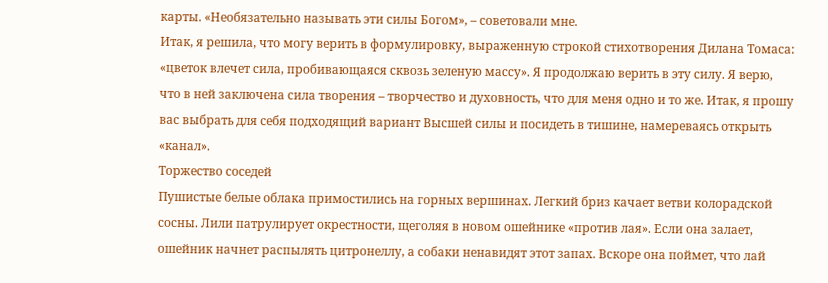карты. «Необязательно называть эти силы Богом», – советовали мне.
Итак, я решила, что могу верить в формулировку, выраженную строкой стихотворения Дилана Томаса: «цветок влечет сила, пробивающаяся сквозь зеленую массу». Я продолжаю верить в эту силу. Я верю, что в ней заключена сила творения – творчество и духовность, что для меня одно и то же. Итак, я прошу вас выбрать для себя подходящий вариант Высшей силы и посидеть в тишине, намереваясь открыть «канал».
Торжество соседей
Пушистые белые облака примостились на горных вершинах. Легкий бриз качает ветви колорадской сосны. Лили патрулирует окрестности, щеголяя в новом ошейнике «против лая». Если она залает, ошейник начнет распылять цитронеллу, а собаки ненавидят этот запах. Вскоре она поймет, что лай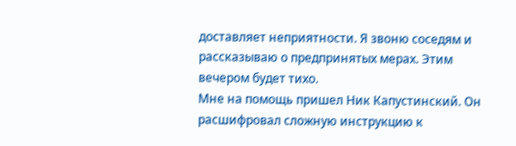доставляет неприятности. Я звоню соседям и рассказываю о предпринятых мерах. Этим вечером будет тихо.
Мне на помощь пришел Ник Капустинский. Он расшифровал сложную инструкцию к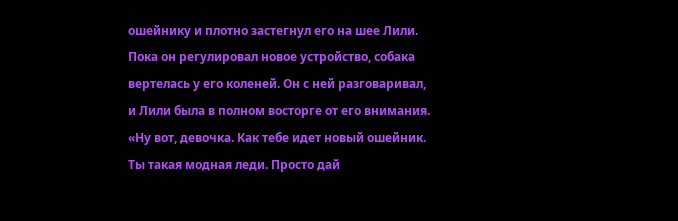ошейнику и плотно застегнул его на шее Лили. Пока он регулировал новое устройство, собака вертелась у его коленей. Он с ней разговаривал, и Лили была в полном восторге от его внимания.
«Ну вот, девочка. Как тебе идет новый ошейник. Ты такая модная леди. Просто дай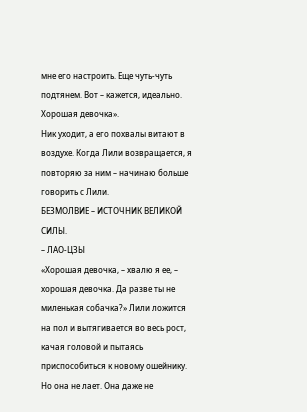мне его настроить. Еще чуть-чуть подтянем. Вот – кажется, идеально. Хорошая девочка».
Ник уходит, а его похвалы витают в воздухе. Когда Лили возвращается, я повторяю за ним – начинаю больше говорить с Лили.
БЕЗМОЛВИЕ – ИСТОЧНИК ВЕЛИКОЙ СИЛЫ.
– ЛАО-ЦЗЫ
«Хорошая девочка, – хвалю я ее, – хорошая девочка. Да разве ты не миленькая собачка?» Лили ложится на пол и вытягивается во весь рост, качая головой и пытаясь приспособиться к новому ошейнику. Но она не лает. Она даже не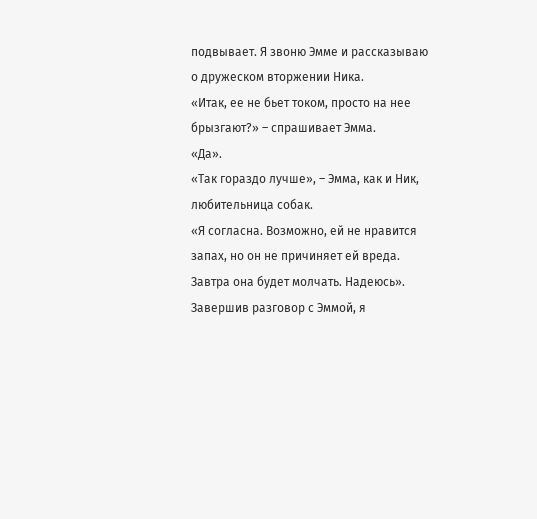подвывает. Я звоню Эмме и рассказываю о дружеском вторжении Ника.
«Итак, ее не бьет током, просто на нее брызгают?» – спрашивает Эмма.
«Да».
«Так гораздо лучше», – Эмма, как и Ник, любительница собак.
«Я согласна. Возможно, ей не нравится запах, но он не причиняет ей вреда. Завтра она будет молчать. Надеюсь».
Завершив разговор с Эммой, я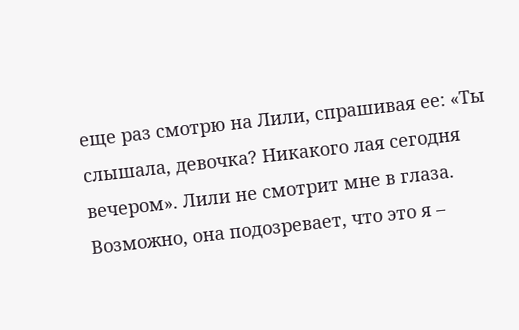еще раз смотрю на Лили, спрашивая ее: «Ты слышала, девочка? Никакого лая сегодня вечером». Лили не смотрит мне в глаза. Возможно, она подозревает, что это я –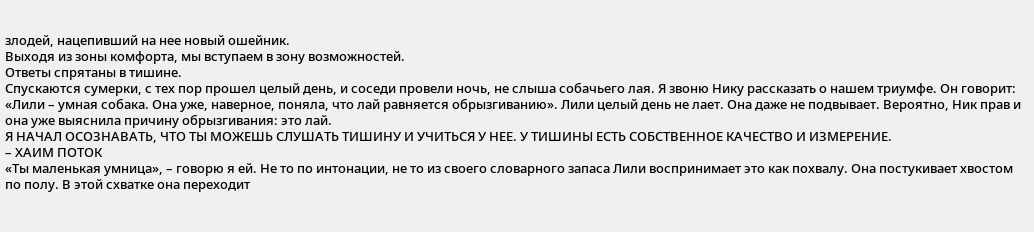злодей, нацепивший на нее новый ошейник.
Выходя из зоны комфорта, мы вступаем в зону возможностей.
Ответы спрятаны в тишине.
Спускаются сумерки, с тех пор прошел целый день, и соседи провели ночь, не слыша собачьего лая. Я звоню Нику рассказать о нашем триумфе. Он говорит: «Лили – умная собака. Она уже, наверное, поняла, что лай равняется обрызгиванию». Лили целый день не лает. Она даже не подвывает. Вероятно, Ник прав и она уже выяснила причину обрызгивания: это лай.
Я НАЧАЛ ОСОЗНАВАТЬ, ЧТО ТЫ МОЖЕШЬ СЛУШАТЬ ТИШИНУ И УЧИТЬСЯ У НЕЕ. У ТИШИНЫ ЕСТЬ СОБСТВЕННОЕ КАЧЕСТВО И ИЗМЕРЕНИЕ.
– ХАИМ ПОТОК
«Ты маленькая умница», – говорю я ей. Не то по интонации, не то из своего словарного запаса Лили воспринимает это как похвалу. Она постукивает хвостом по полу. В этой схватке она переходит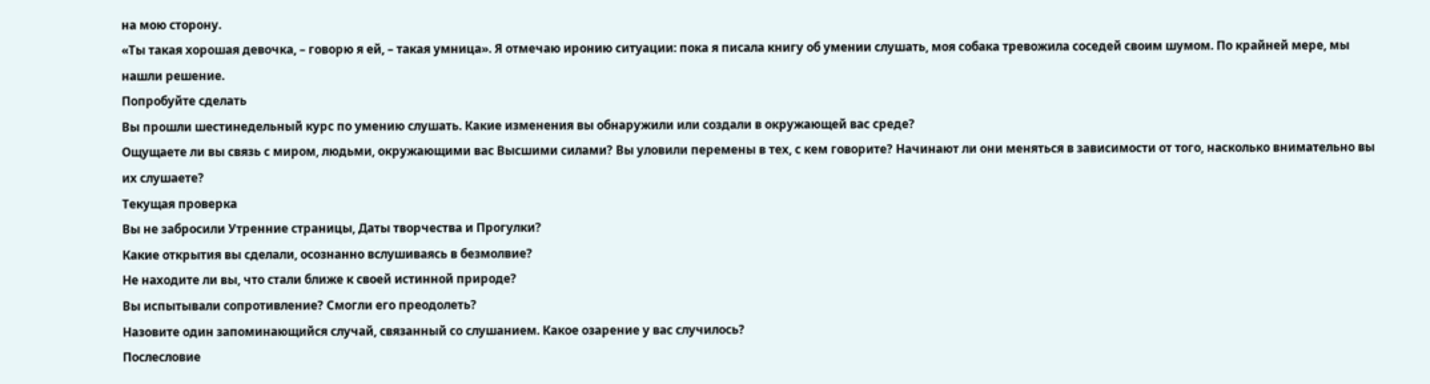на мою сторону.
«Ты такая хорошая девочка, – говорю я ей, – такая умница». Я отмечаю иронию ситуации: пока я писала книгу об умении слушать, моя собака тревожила соседей своим шумом. По крайней мере, мы нашли решение.
Попробуйте сделать
Вы прошли шестинедельный курс по умению слушать. Какие изменения вы обнаружили или создали в окружающей вас среде?
Ощущаете ли вы связь с миром, людьми, окружающими вас Высшими силами? Вы уловили перемены в тех, с кем говорите? Начинают ли они меняться в зависимости от того, насколько внимательно вы их слушаете?
Текущая проверка
Вы не забросили Утренние страницы, Даты творчества и Прогулки?
Какие открытия вы сделали, осознанно вслушиваясь в безмолвие?
Не находите ли вы, что стали ближе к своей истинной природе?
Вы испытывали сопротивление? Смогли его преодолеть?
Назовите один запоминающийся случай, связанный со слушанием. Какое озарение у вас случилось?
Послесловие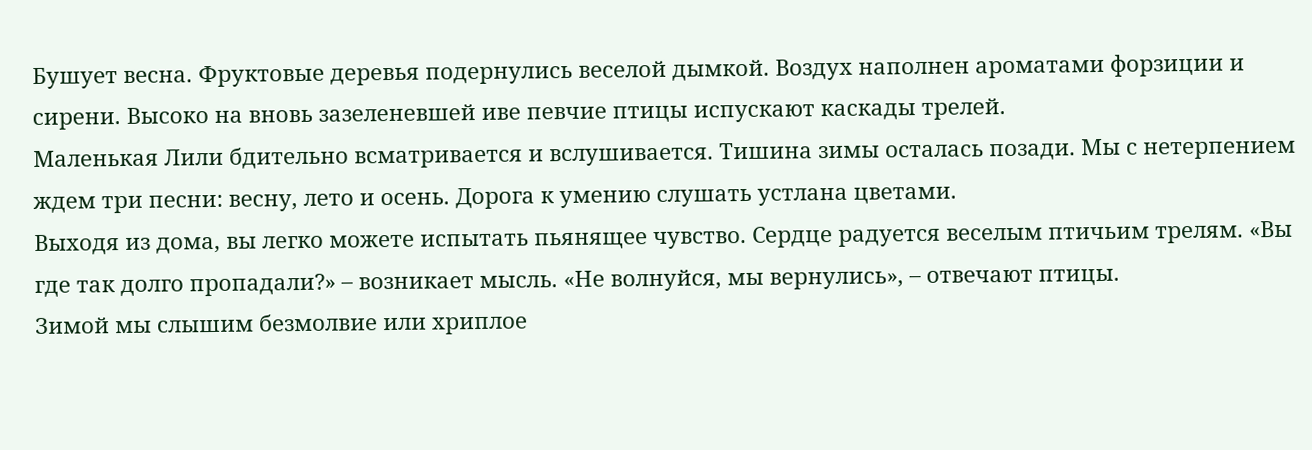Бушует весна. Фруктовые деревья подернулись веселой дымкой. Воздух наполнен ароматами форзиции и сирени. Высоко на вновь зазеленевшей иве певчие птицы испускают каскады трелей.
Маленькая Лили бдительно всматривается и вслушивается. Тишина зимы осталась позади. Мы с нетерпением ждем три песни: весну, лето и осень. Дорога к умению слушать устлана цветами.
Выходя из дома, вы легко можете испытать пьянящее чувство. Сердце радуется веселым птичьим трелям. «Вы где так долго пропадали?» – возникает мысль. «Не волнуйся, мы вернулись», – отвечают птицы.
Зимой мы слышим безмолвие или хриплое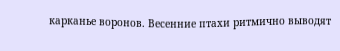карканье воронов. Весенние птахи ритмично выводят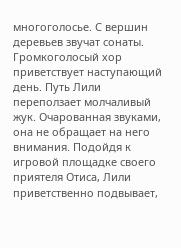многоголосье. С вершин деревьев звучат сонаты. Громкоголосый хор приветствует наступающий день. Путь Лили переползает молчаливый жук. Очарованная звуками, она не обращает на него внимания. Подойдя к игровой площадке своего приятеля Отиса, Лили приветственно подвывает,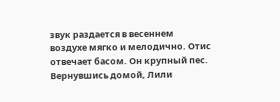звук раздается в весеннем воздухе мягко и мелодично. Отис отвечает басом. Он крупный пес.
Вернувшись домой, Лили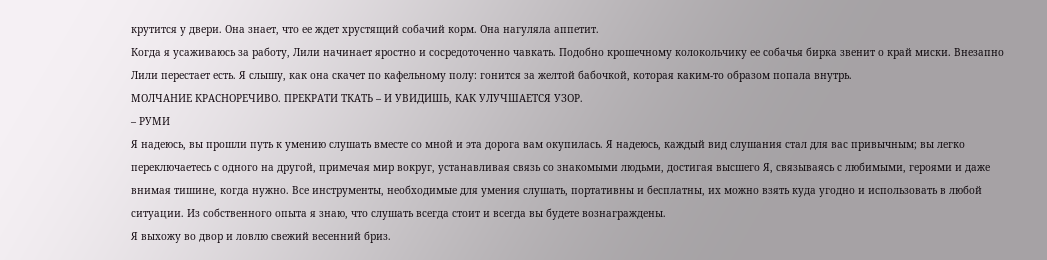крутится у двери. Она знает, что ее ждет хрустящий собачий корм. Она нагуляла аппетит.
Когда я усаживаюсь за работу, Лили начинает яростно и сосредоточенно чавкать. Подобно крошечному колокольчику ее собачья бирка звенит о край миски. Внезапно Лили перестает есть. Я слышу, как она скачет по кафельному полу: гонится за желтой бабочкой, которая каким-то образом попала внутрь.
МОЛЧАНИЕ КРАСНОРЕЧИВО. ПРЕКРАТИ ТКАТЬ – И УВИДИШЬ, КАК УЛУЧШАЕТСЯ УЗОР.
– РУМИ
Я надеюсь, вы прошли путь к умению слушать вместе со мной и эта дорога вам окупилась. Я надеюсь, каждый вид слушания стал для вас привычным; вы легко переключаетесь с одного на другой, примечая мир вокруг, устанавливая связь со знакомыми людьми, достигая высшего Я, связываясь с любимыми, героями и даже внимая тишине, когда нужно. Все инструменты, необходимые для умения слушать, портативны и бесплатны, их можно взять куда угодно и использовать в любой ситуации. Из собственного опыта я знаю, что слушать всегда стоит и всегда вы будете вознаграждены.
Я выхожу во двор и ловлю свежий весенний бриз.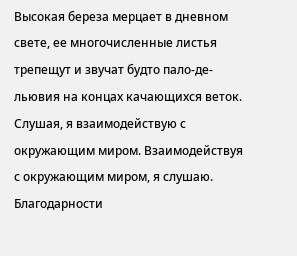Высокая береза мерцает в дневном свете, ее многочисленные листья трепещут и звучат будто пало-де-льювия на концах качающихся веток. Слушая, я взаимодействую с окружающим миром. Взаимодействуя с окружающим миром, я слушаю.
Благодарности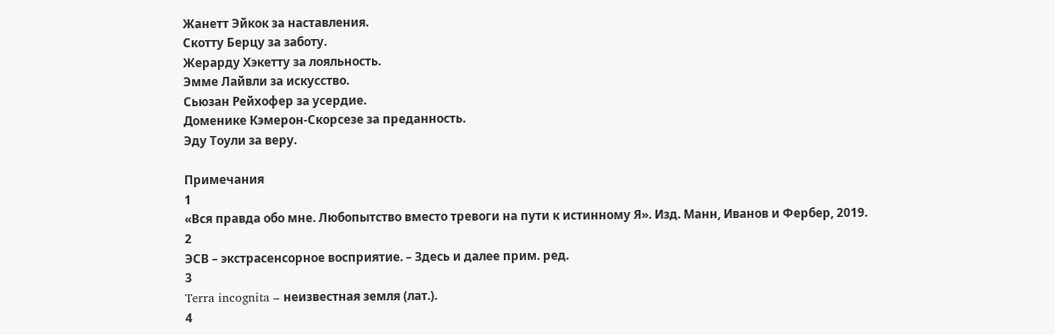Жанетт Эйкок за наставления.
Скотту Берцу за заботу.
Жерарду Хэкетту за лояльность.
Эмме Лайвли за искусство.
Сьюзан Рейхофер за усердие.
Доменике Кэмерон-Скорсезе за преданность.
Эду Тоули за веру.

Примечания
1
«Вся правда обо мне. Любопытство вместо тревоги на пути к истинному Я». Изд. Манн, Иванов и Фербер, 2019.
2
ЭСВ – экстрасенсорное восприятие. – Здесь и далее прим. ред.
3
Terra incognita – неизвестная земля (лат.).
4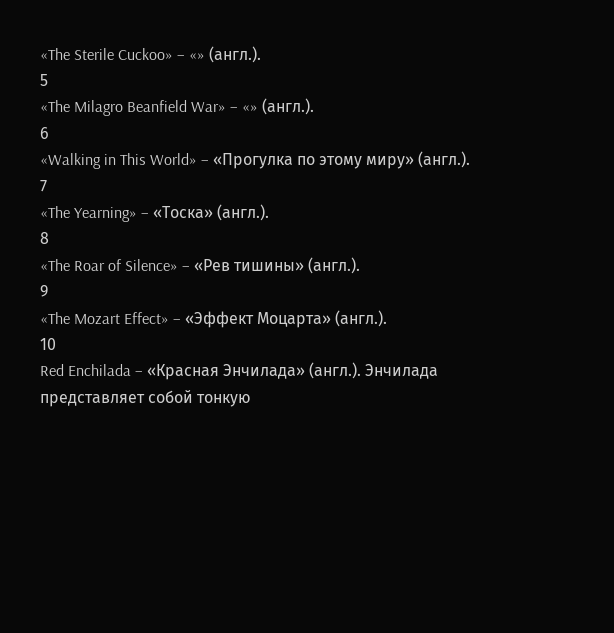«The Sterile Cuckoo» – «» (англ.).
5
«The Milagro Beanfield War» – «» (англ.).
6
«Walking in This World» – «Прогулка по этому миру» (англ.).
7
«The Yearning» – «Тоска» (англ.).
8
«The Roar of Silence» – «Рев тишины» (англ.).
9
«The Mozart Effect» – «Эффект Моцарта» (англ.).
10
Red Enchilada – «Красная Энчилада» (англ.). Энчилада представляет собой тонкую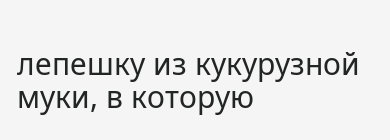лепешку из кукурузной муки, в которую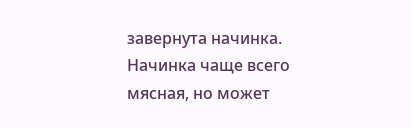завернута начинка. Начинка чаще всего мясная, но может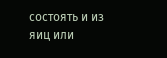состоять и из яиц или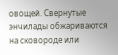овощей. Свернутые энчилады обжариваются на сковороде или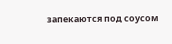запекаются под соусом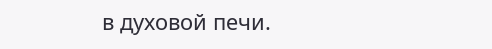в духовой печи.